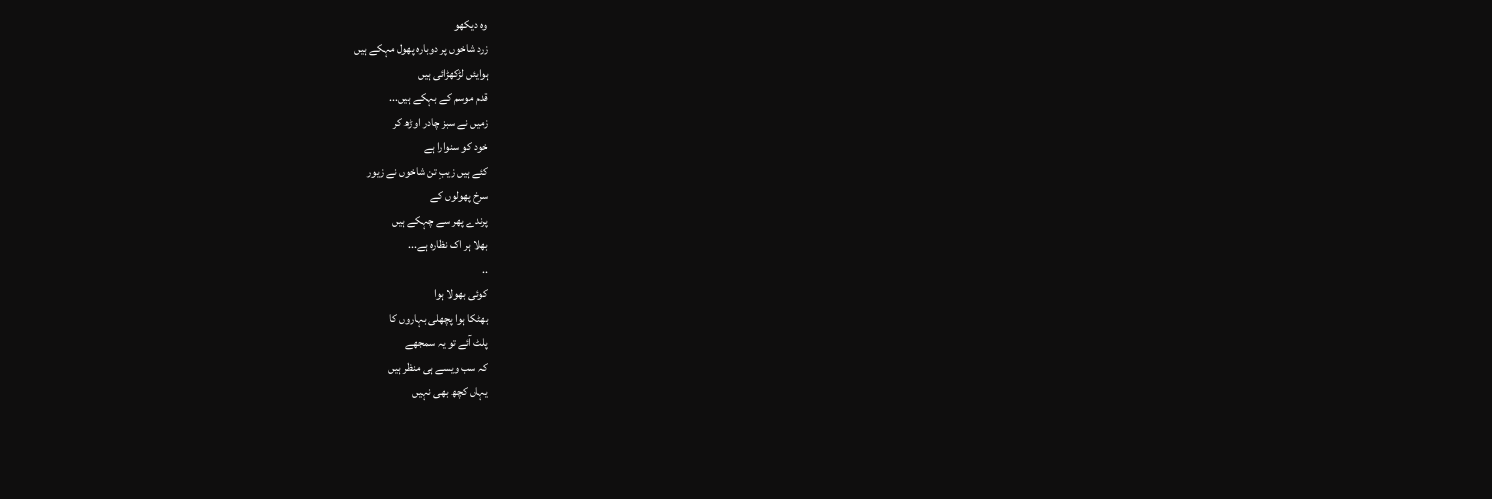وہ دیکھو
زرد شاخوں پر دوبارہ پھول مہکے ہیں
ہوایئں لڑکھڑائی ہیں
قدم موسم کے بہکے ہیں...
زمیں نے سبز چادر اوڑھ کر
خود کو سنوارا ہے
کئے ہیں زیبِ تن شاخوں نے زیور
سرخ پھولوں کے
پرندے پھر سے چہکے ہیں
بھلا ہر اک نظارہ ہے...
..
کوئی بھولا ہوا
بھٹکا ہوا پچھلی بہاروں کا
پلٹ آئے تو یہ سمجھے
کہ سب ویسے ہی منظر ہیں
یہاں کچھ بھی نہیں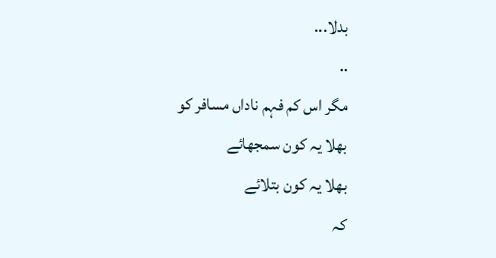بدلا...
..
مگر اس کم فہم ناداں مسافر کو
بھلا یہ کون سمجھائے
بھلا یہ کون بتلائے
کہ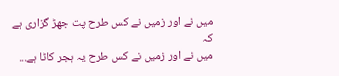میں نے اور زمیں نے کس طرح پت جھڑ گزاری ہے
کہ
میں نے اور زمیں نے کس طرح یہ ہجر کاٹا ہے...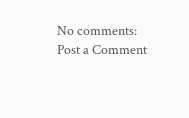No comments:
Post a Comment